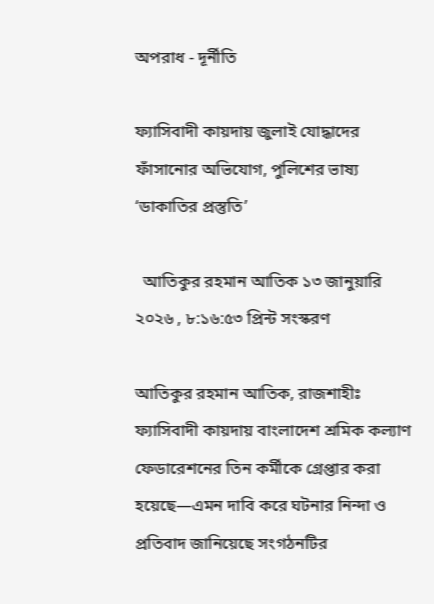অপরাধ - দূর্নীতি

ফ্যাসিবাদী কায়দায় জুলাই যোদ্ধাদের ফাঁসানোর অভিযোগ, পুলিশের ভাষ্য ‘ডাকাতির প্রস্তুতি’

  আতিকুর রহমান আতিক ১৩ জানুয়ারি ২০২৬ , ৮:১৬:৫৩ প্রিন্ট সংস্করণ

আতিকুর রহমান আতিক, রাজশাহীঃ ফ্যাসিবাদী কায়দায় বাংলাদেশ শ্রমিক কল্যাণ ফেডারেশনের তিন কর্মীকে গ্রেপ্তার করা হয়েছে—এমন দাবি করে ঘটনার নিন্দা ও প্রতিবাদ জানিয়েছে সংগঠনটির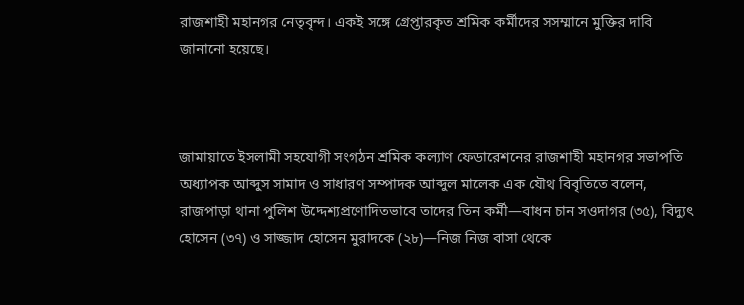রাজশাহী মহানগর নেতৃবৃন্দ। একই সঙ্গে গ্রেপ্তারকৃত শ্রমিক কর্মীদের সসম্মানে মুক্তির দাবি জানানো হয়েছে।



জামায়াতে ইসলামী সহযোগী সংগঠন শ্রমিক কল্যাণ ফেডারেশনের রাজশাহী মহানগর সভাপতি অধ্যাপক আব্দুস সামাদ ও সাধারণ সম্পাদক আব্দুল মালেক এক যৌথ বিবৃতিতে বলেন, রাজপাড়া থানা পুলিশ উদ্দেশ্যপ্রণোদিতভাবে তাদের তিন কর্মী—বাধন চান সওদাগর (৩৫), বিদ্যুৎ হোসেন (৩৭) ও সাজ্জাদ হোসেন মুরাদকে (২৮)—নিজ নিজ বাসা থেকে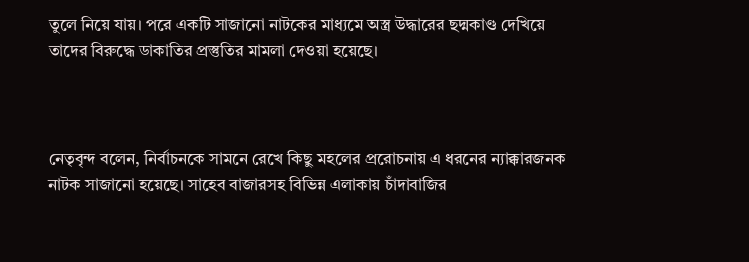তুলে নিয়ে যায়। পরে একটি সাজানো নাটকের মাধ্যমে অস্ত্র উদ্ধারের ছদ্মকাণ্ড দেখিয়ে তাদের বিরুদ্ধে ডাকাতির প্রস্তুতির মামলা দেওয়া হয়েছে।



নেতৃবৃন্দ বলেন, নির্বাচনকে সামনে রেখে কিছু মহলের প্ররোচনায় এ ধরনের ন্যাক্কারজনক নাটক সাজানো হয়েছে। সাহেব বাজারসহ বিভিন্ন এলাকায় চাঁদাবাজির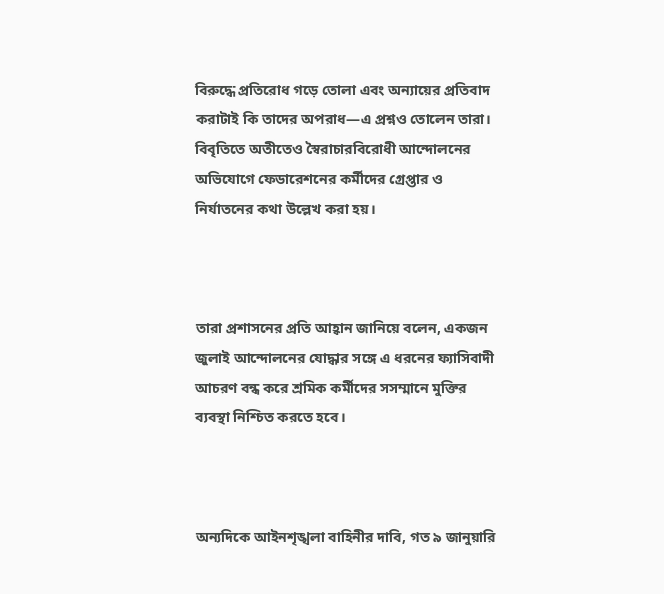বিরুদ্ধে প্রতিরোধ গড়ে তোলা এবং অন্যায়ের প্রতিবাদ করাটাই কি তাদের অপরাধ—এ প্রশ্নও তোলেন তারা। বিবৃতিতে অতীতেও স্বৈরাচারবিরোধী আন্দোলনের অভিযোগে ফেডারেশনের কর্মীদের গ্রেপ্তার ও নির্যাতনের কথা উল্লেখ করা হয়।



তারা প্রশাসনের প্রতি আহ্বান জানিয়ে বলেন, একজন জুলাই আন্দোলনের যোদ্ধার সঙ্গে এ ধরনের ফ্যাসিবাদী আচরণ বন্ধ করে শ্রমিক কর্মীদের সসম্মানে মুক্তির ব্যবস্থা নিশ্চিত করতে হবে।



অন্যদিকে আইনশৃঙ্খলা বাহিনীর দাবি, গত ৯ জানুয়ারি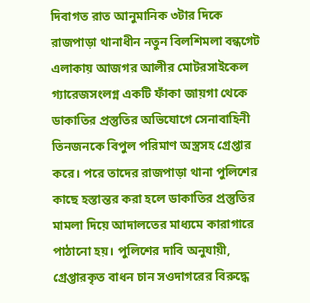দিবাগত রাত আনুমানিক ৩টার দিকে রাজপাড়া থানাধীন নতুন বিলশিমলা বন্ধগেট এলাকায় আজগর আলীর মোটরসাইকেল গ্যারেজসংলগ্ন একটি ফাঁকা জায়গা থেকে ডাকাতির প্রস্তুতির অভিযোগে সেনাবাহিনী তিনজনকে বিপুল পরিমাণ অস্ত্রসহ গ্রেপ্তার করে। পরে তাদের রাজপাড়া থানা পুলিশের কাছে হস্তান্তর করা হলে ডাকাতির প্রস্তুতির মামলা দিয়ে আদালতের মাধ্যমে কারাগারে পাঠানো হয়। পুলিশের দাবি অনুযায়ী, গ্রেপ্তারকৃত বাধন চান সওদাগরের বিরুদ্ধে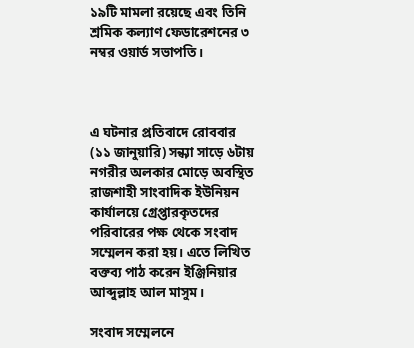১৯টি মামলা রয়েছে এবং তিনি শ্রমিক কল্যাণ ফেডারেশনের ৩ নম্বর ওয়ার্ড সভাপতি।



এ ঘটনার প্রতিবাদে রোববার (১১ জানুয়ারি) সন্ধ্যা সাড়ে ৬টায় নগরীর অলকার মোড়ে অবস্থিত রাজশাহী সাংবাদিক ইউনিয়ন কার্যালয়ে গ্রেপ্তারকৃতদের পরিবারের পক্ষ থেকে সংবাদ সম্মেলন করা হয়। এতে লিখিত বক্তব্য পাঠ করেন ইঞ্জিনিয়ার আব্দুল্লাহ আল মাসুম।

সংবাদ সম্মেলনে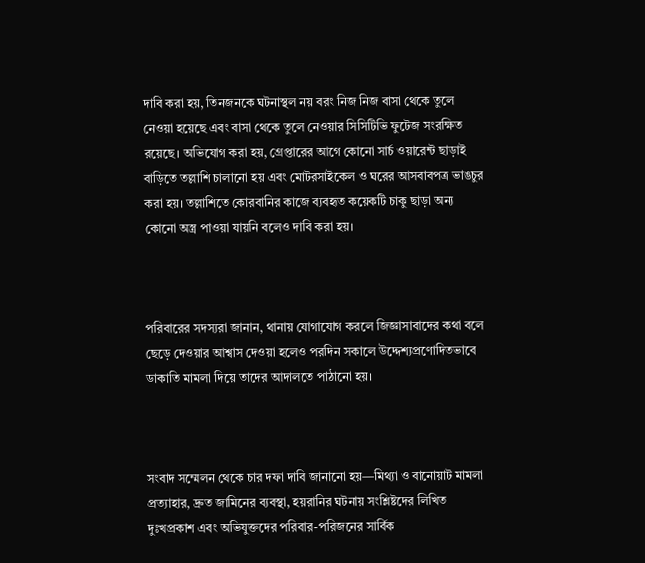দাবি করা হয়, তিনজনকে ঘটনাস্থল নয় বরং নিজ নিজ বাসা থেকে তুলে নেওয়া হয়েছে এবং বাসা থেকে তুলে নেওয়ার সিসিটিভি ফুটেজ সংরক্ষিত রয়েছে। অভিযোগ করা হয়, গ্রেপ্তারের আগে কোনো সার্চ ওয়ারেন্ট ছাড়াই বাড়িতে তল্লাশি চালানো হয় এবং মোটরসাইকেল ও ঘরের আসবাবপত্র ভাঙচুর করা হয়। তল্লাশিতে কোরবানির কাজে ব্যবহৃত কয়েকটি চাকু ছাড়া অন্য কোনো অস্ত্র পাওয়া যায়নি বলেও দাবি করা হয়।



পরিবারের সদস্যরা জানান, থানায় যোগাযোগ করলে জিজ্ঞাসাবাদের কথা বলে ছেড়ে দেওয়ার আশ্বাস দেওয়া হলেও পরদিন সকালে উদ্দেশ্যপ্রণোদিতভাবে ডাকাতি মামলা দিয়ে তাদের আদালতে পাঠানো হয়।



সংবাদ সম্মেলন থেকে চার দফা দাবি জানানো হয়—মিথ্যা ও বানোয়াট মামলা প্রত্যাহার, দ্রুত জামিনের ব্যবস্থা, হয়রানির ঘটনায় সংশ্লিষ্টদের লিখিত দুঃখপ্রকাশ এবং অভিযুক্তদের পরিবার-পরিজনের সার্বিক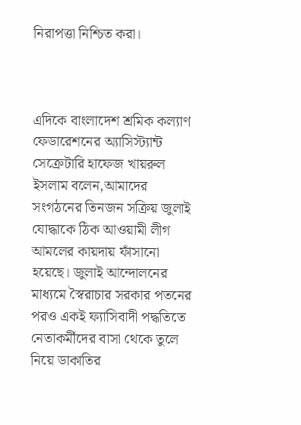নিরাপত্তা নিশ্চিত করা।



এদিকে বাংলাদেশ শ্রমিক কল্যাণ ফেডারেশনের অ্যাসিস্ট্যান্ট সেক্রেটারি হাফেজ খায়রুল ইসলাম বলেন,আমাদের সংগঠনের তিনজন সক্রিয় জুলাই যোদ্ধাকে ঠিক আওয়ামী লীগ আমলের কায়দায় ফাঁসানো হয়েছে। জুলাই আন্দোলনের মাধ্যমে স্বৈরাচার সরকার পতনের পরও একই ফ্যাসিবাদী পদ্ধতিতে নেতাকর্মীদের বাসা থেকে তুলে নিয়ে ডাকাতির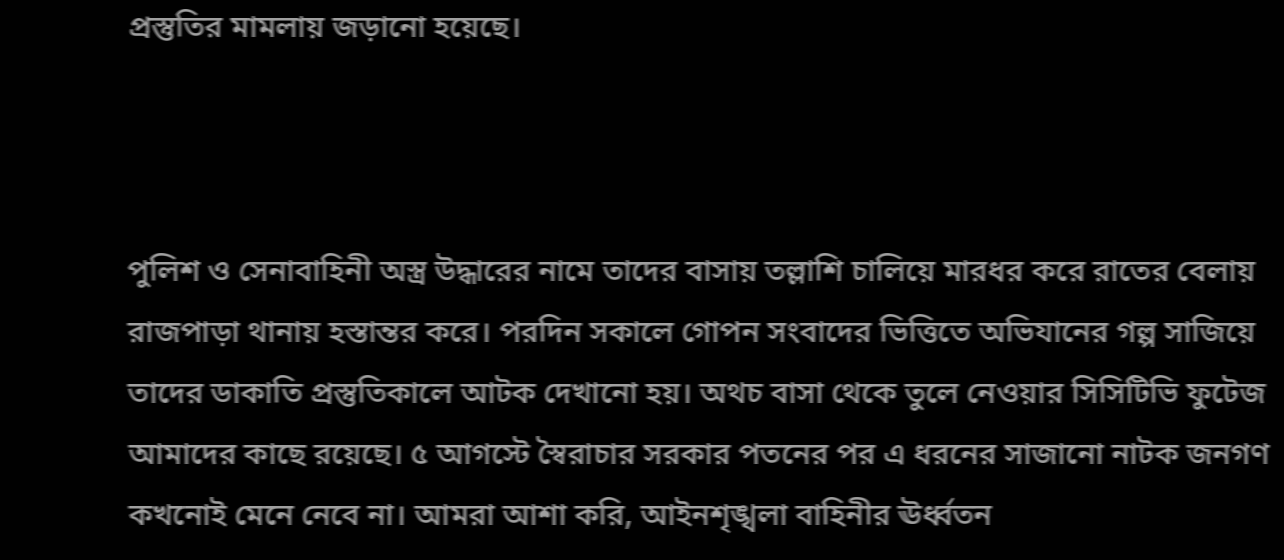প্রস্তুতির মামলায় জড়ানো হয়েছে।



পুলিশ ও সেনাবাহিনী অস্ত্র উদ্ধারের নামে তাদের বাসায় তল্লাশি চালিয়ে মারধর করে রাতের বেলায় রাজপাড়া থানায় হস্তান্তর করে। পরদিন সকালে গোপন সংবাদের ভিত্তিতে অভিযানের গল্প সাজিয়ে তাদের ডাকাতি প্রস্তুতিকালে আটক দেখানো হয়। অথচ বাসা থেকে তুলে নেওয়ার সিসিটিভি ফুটেজ আমাদের কাছে রয়েছে। ৫ আগস্টে স্বৈরাচার সরকার পতনের পর এ ধরনের সাজানো নাটক জনগণ কখনোই মেনে নেবে না। আমরা আশা করি, আইনশৃঙ্খলা বাহিনীর ঊর্ধ্বতন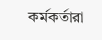কর্মকর্তারা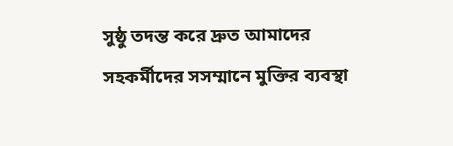সুষ্ঠু তদন্ত করে দ্রুত আমাদের সহকর্মীদের সসম্মানে মুক্তির ব্যবস্থা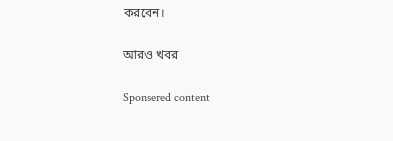করবেন।

আরও খবর

Sponsered content